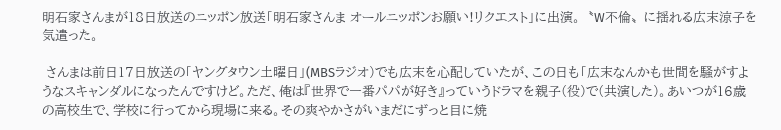明石家さんまが18日放送のニッポン放送「明石家さんま オールニッポンお願い!リクエスト」に出演。〝W不倫〟に揺れる広末涼子を気遣った。

 さんまは前日17日放送の「ヤングタウン土曜日」(MBSラジオ)でも広末を心配していたが、この日も「広末なんかも世間を騒がすようなスキャンダルになったんですけど。ただ、俺は『世界で一番パパが好き』っていうドラマを親子(役)で(共演した)。あいつが16歳の高校生で、学校に行ってから現場に来る。その爽やかさがいまだにずっと目に焼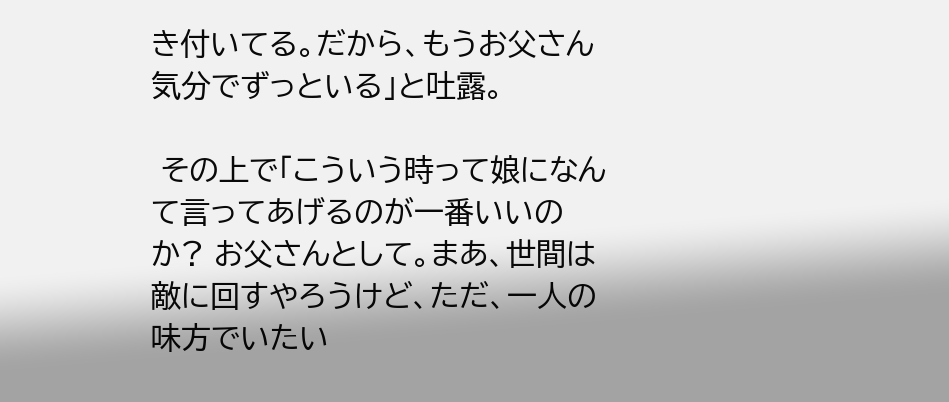き付いてる。だから、もうお父さん気分でずっといる」と吐露。

 その上で「こういう時って娘になんて言ってあげるのが一番いいのか? お父さんとして。まあ、世間は敵に回すやろうけど、ただ、一人の味方でいたい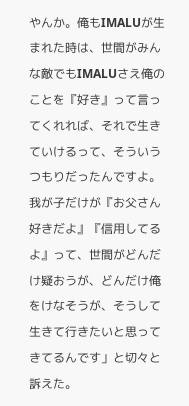やんか。俺もIMALUが生まれた時は、世間がみんな敵でもIMALUさえ俺のことを『好き』って言ってくれれば、それで生きていけるって、そういうつもりだったんですよ。我が子だけが『お父さん好きだよ』『信用してるよ』って、世間がどんだけ疑おうが、どんだけ俺をけなそうが、そうして生きて行きたいと思ってきてるんです」と切々と訴えた。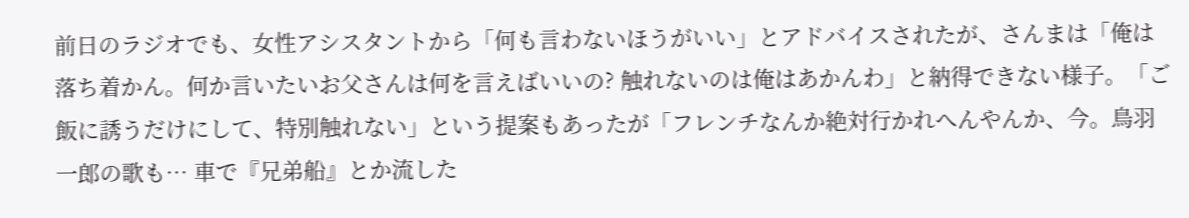前日のラジオでも、女性アシスタントから「何も言わないほうがいい」とアドバイスされたが、さんまは「俺は落ち着かん。何か言いたいお父さんは何を言えばいいの? 触れないのは俺はあかんわ」と納得できない様子。「ご飯に誘うだけにして、特別触れない」という提案もあったが「フレンチなんか絶対行かれへんやんか、今。鳥羽一郎の歌も… 車で『兄弟船』とか流した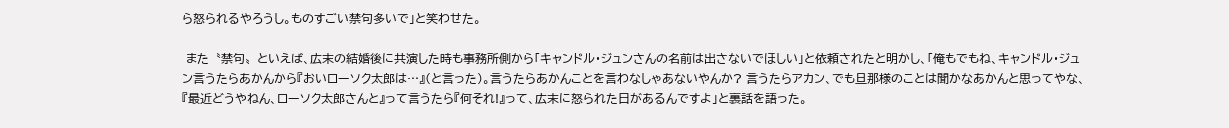ら怒られるやろうし。ものすごい禁句多いで」と笑わせた。

 また〝禁句〟といえば、広末の結婚後に共演した時も事務所側から「キャンドル・ジュンさんの名前は出さないでほしい」と依頼されたと明かし、「俺もでもね、キャンドル・ジュン言うたらあかんから『おいローソク太郎は…』(と言った)。言うたらあかんことを言わなしゃあないやんか? 言うたらアカン、でも旦那様のことは聞かなあかんと思ってやな、『最近どうやねん、ローソク太郎さんと』って言うたら『何それ!』って、広末に怒られた日があるんですよ」と裏話を語った。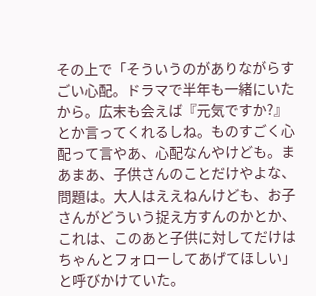その上で「そういうのがありながらすごい心配。ドラマで半年も一緒にいたから。広末も会えば『元気ですか?』とか言ってくれるしね。ものすごく心配って言やあ、心配なんやけども。まあまあ、子供さんのことだけやよな、問題は。大人はええねんけども、お子さんがどういう捉え方すんのかとか、これは、このあと子供に対してだけはちゃんとフォローしてあげてほしい」と呼びかけていた。